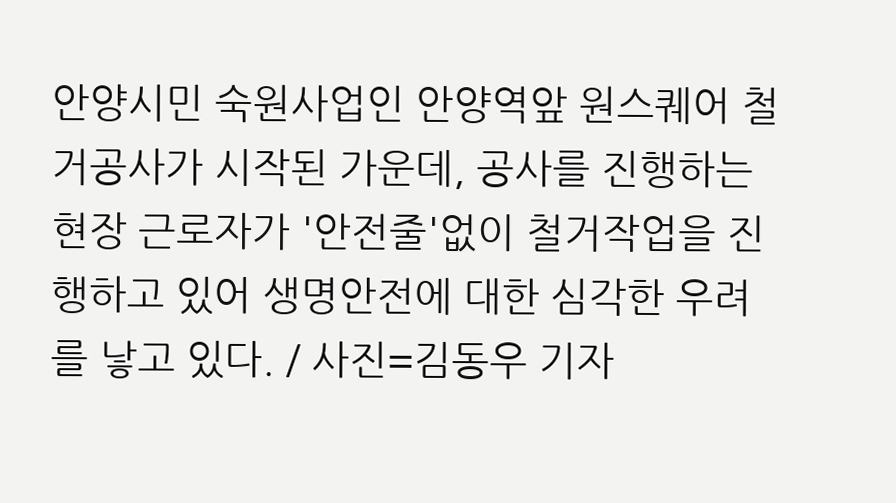안양시민 숙원사업인 안양역앞 원스퀘어 철거공사가 시작된 가운데, 공사를 진행하는 현장 근로자가 '안전줄'없이 철거작업을 진행하고 있어 생명안전에 대한 심각한 우려를 낳고 있다. / 사진=김동우 기자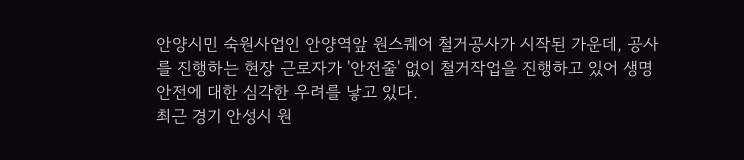안양시민 숙원사업인 안양역앞 원스퀘어 철거공사가 시작된 가운데, 공사를 진행하는 현장 근로자가 '안전줄' 없이 철거작업을 진행하고 있어 생명안전에 대한 심각한 우려를 낳고 있다.
최근 경기 안성시 원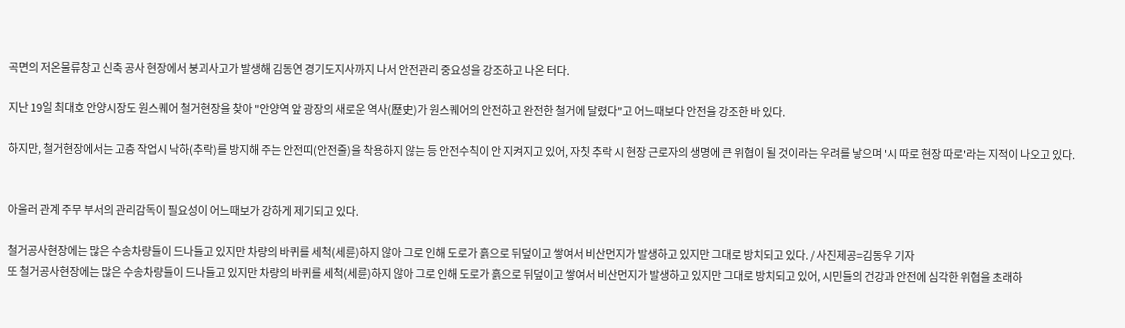곡면의 저온물류창고 신축 공사 현장에서 붕괴사고가 발생해 김동연 경기도지사까지 나서 안전관리 중요성을 강조하고 나온 터다.

지난 19일 최대호 안양시장도 원스퀘어 철거현장을 찾아 "안양역 앞 광장의 새로운 역사(歷史)가 원스퀘어의 안전하고 완전한 철거에 달렸다"고 어느때보다 안전을 강조한 바 있다.

하지만, 철거현장에서는 고층 작업시 낙하(추락)를 방지해 주는 안전띠(안전줄)을 착용하지 않는 등 안전수칙이 안 지켜지고 있어, 자칫 추락 시 현장 근로자의 생명에 큰 위협이 될 것이라는 우려를 낳으며 '시 따로 현장 따로'라는 지적이 나오고 있다.


아울러 관계 주무 부서의 관리감독이 필요성이 어느때보가 강하게 제기되고 있다.

철거공사현장에는 많은 수송차량들이 드나들고 있지만 차량의 바퀴를 세척(세륜)하지 않아 그로 인해 도로가 흙으로 뒤덮이고 쌓여서 비산먼지가 발생하고 있지만 그대로 방치되고 있다. / 사진제공=김동우 기자
또 철거공사현장에는 많은 수송차량들이 드나들고 있지만 차량의 바퀴를 세척(세륜)하지 않아 그로 인해 도로가 흙으로 뒤덮이고 쌓여서 비산먼지가 발생하고 있지만 그대로 방치되고 있어, 시민들의 건강과 안전에 심각한 위협을 초래하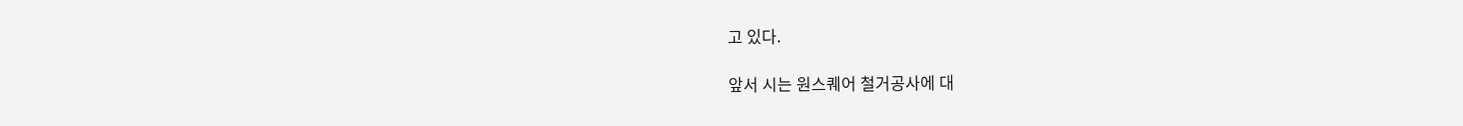고 있다.

앞서 시는 원스퀘어 철거공사에 대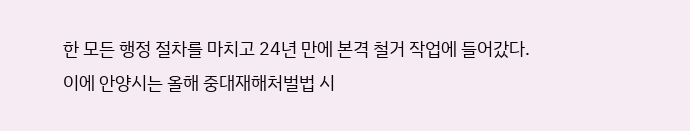한 모든 행정 절차를 마치고 24년 만에 본격 철거 작업에 들어갔다.
이에 안양시는 올해 중대재해처벌법 시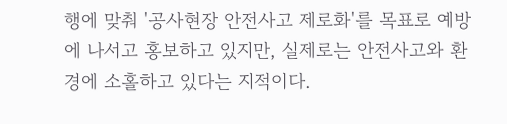행에 맞춰 '공사현장 안전사고 제로화'를 목표로 예방에 나서고 홍보하고 있지만, 실제로는 안전사고와 환경에 소홀하고 있다는 지적이다.